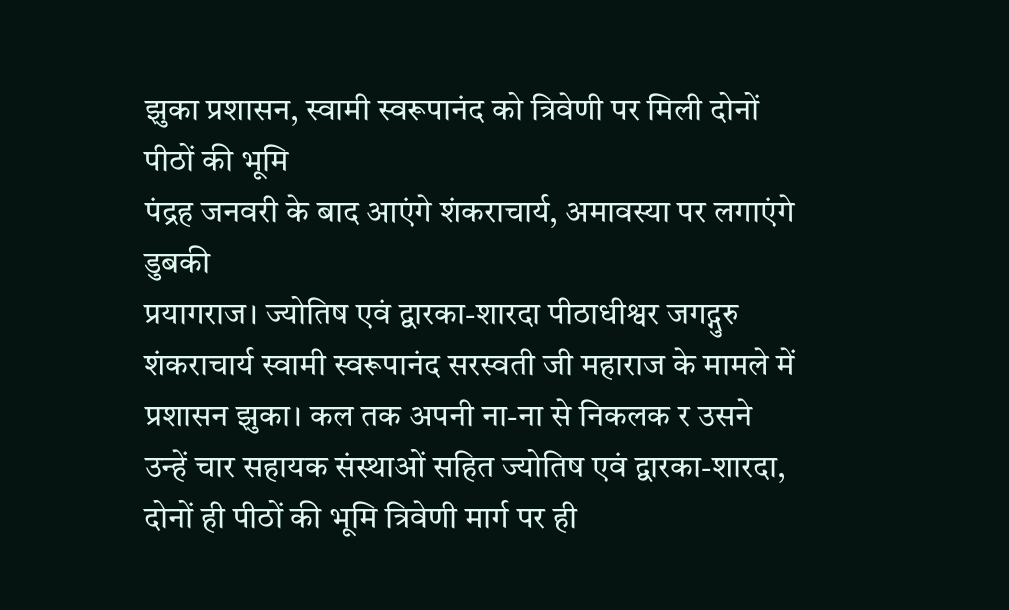झुका प्रशासन, स्वामी स्वरूपानंद को त्रिवेणी पर मिली दोनों पीठों की भूमि
पंद्रह जनवरी के बाद आएंगे शंकराचार्य, अमावस्या पर लगाएंगे डुबकी
प्रयागराज। ज्योतिष एवं द्वारका-शारदा पीठाधीश्वर जगद्गुरु शंकराचार्य स्वामी स्वरूपानंद सरस्वती जी महाराज के मामले में प्रशासन झुका। कल तक अपनी ना-ना से निकलक र उसने उन्हें चार सहायक संस्थाओं सहित ज्योतिष एवं द्वारका-शारदा, दोनों ही पीठों की भूमि त्रिवेणी मार्ग पर ही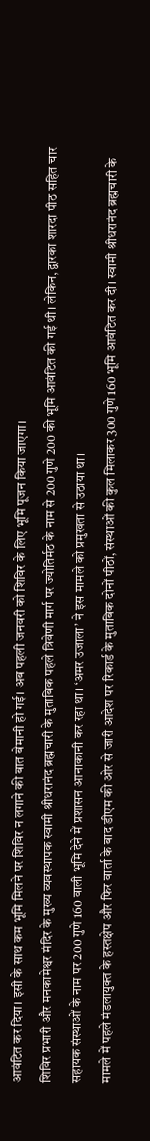आवंटित कर दिया। इसी के साथ कम भूमि मिलने पर शिविर न लगाने की बात बेमानी हो गई। अब पहली जनवरी को शिविर के लिए भूमि पूजन किया जाएगा।
शिविर प्रभारी और मनकामेश्वर मंदिर के मुख्य व्यवस्थापक स्वामी श्रीधरानंद ब्रह्मचारी के मुताबिक पहले त्रिवेणी मार्ग पर ज्योतिर्मठ के नाम से 200 गुणे 200 की भूमि आवंटित की गई थी। लेकिन, द्वारका शारदा पीठ सहित चार सहायक संस्थाओं के नाम पर 200 गुणे 160 वाली भूमि देने में प्रशासन आनाकानी कर रहा था। ‘अमर उजाला’ ने इस मामले को प्रमुखता से उठाया था।
मामले में पहले मंडलायुक्त के हस्तक्षेप और फिर वार्ता के बाद डीएम की ओर से जारी आदेश पर रिकार्ड के मुताबिक दोनों पीठों, संस्थाओं की कुल मिलाकर 300 गुणे 160 भूमि आवंटित कर दी। स्वामी श्रीधरानंद ब्रह्मचारी के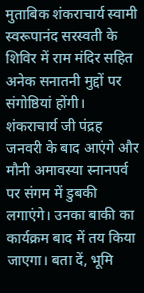मुताबिक शंकराचार्य स्वामी स्वरूपानंद सरस्वती के शिविर में राम मंदिर सहित अनेक सनातनी मुद्दों पर संगोष्ठियां होंगी। शंकराचार्य जी पंद्रह जनवरी के बाद आएंगे और मौनी अमावस्या स्नानपर्व पर संगम में डुबकी लगाएंगे। उनका बाकी का कार्यक्रम बाद में तय किया जाएगा। बता दें, भूमि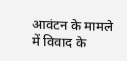आवंटन के मामले में विवाद के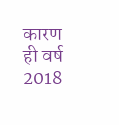कारण ही वर्ष 2018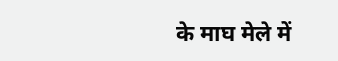के माघ मेले में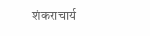शंकराचार्य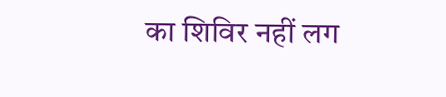का शिविर नहीं लग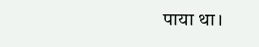पाया था।